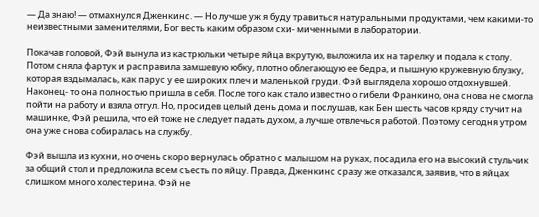— Да знаю! — отмахнулся Дженкинс. — Но лучше уж я буду травиться натуральными продуктами, чем какими-то неизвестными заменителями, Бог весть каким образом схи- миченными в лаборатории.

Покачав головой, Фэй вынула из кастрюльки четыре яйца вкрутую, выложила их на тарелку и подала к столу. Потом сняла фартук и расправила замшевую юбку, плотно облегающую ее бедра, и пышную кружевную блузку, которая вздымалась, как парус у ее широких плеч и маленькой груди. Фэй выглядела хорошо отдохнувшей. Наконец- то она полностью пришла в себя. После того как стало известно о гибели Франкино, она снова не смогла пойти на работу и взяла отгул. Но, просидев целый день дома и послушав, как Бен шесть часов кряду стучит на машинке, Фэй решила, что ей тоже не следует падать духом, а лучше отвлечься работой. Поэтому сегодня утром она уже снова собиралась на службу.

Фэй вышла из кухни, но очень скоро вернулась обратно с малышом на руках, посадила его на высокий стульчик за общий стол и предложила всем съесть по яйцу. Правда, Дженкинс сразу же отказался, заявив, что в яйцах слишком много холестерина. Фэй не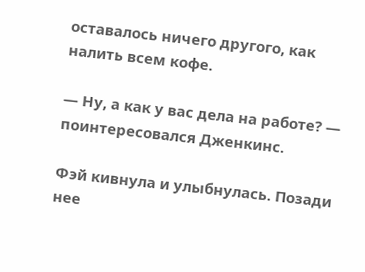оставалось ничего другого, как налить всем кофе.

— Ну, а как у вас дела на работе? — поинтересовался Дженкинс.

Фэй кивнула и улыбнулась. Позади нее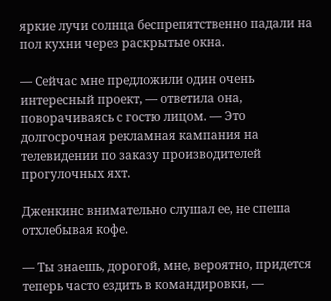яркие лучи солнца беспрепятственно падали на пол кухни через раскрытые окна.

— Сейчас мне предложили один очень интересный проект, — ответила она, поворачиваясь с гостю лицом. — Это долгосрочная рекламная кампания на телевидении по заказу производителей прогулочных яхт.

Дженкинс внимательно слушал ее, не спеша отхлебывая кофе.

— Ты знаешь, дорогой, мне, вероятно, придется теперь часто ездить в командировки, —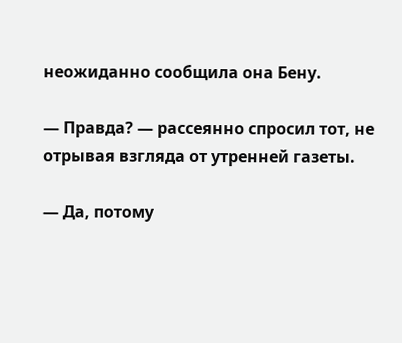неожиданно сообщила она Бену.

— Правда? — рассеянно спросил тот, не отрывая взгляда от утренней газеты.

— Да, потому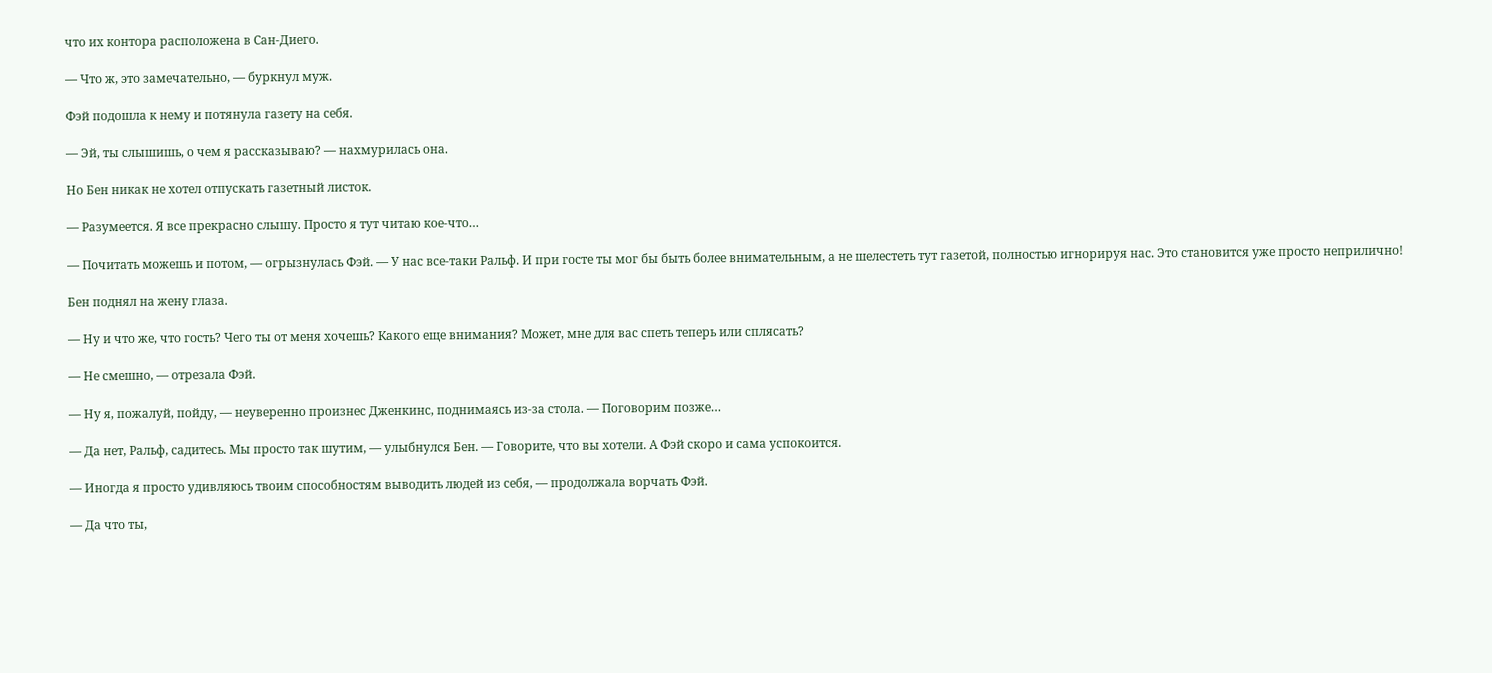что их контора расположена в Сан-Диего.

— Что ж, это замечательно, — буркнул муж.

Фэй подошла к нему и потянула газету на себя.

— Эй, ты слышишь, о чем я рассказываю? — нахмурилась она.

Но Бен никак не хотел отпускать газетный листок.

— Разумеется. Я все прекрасно слышу. Просто я тут читаю кое-что…

— Почитать можешь и потом, — огрызнулась Фэй. — У нас все-таки Ральф. И при госте ты мог бы быть более внимательным, а не шелестеть тут газетой, полностью игнорируя нас. Это становится уже просто неприлично!

Бен поднял на жену глаза.

— Ну и что же, что гость? Чего ты от меня хочешь? Какого еще внимания? Может, мне для вас спеть теперь или сплясать?

— Не смешно, — отрезала Фэй.

— Ну я, пожалуй, пойду, — неуверенно произнес Дженкинс, поднимаясь из-за стола. — Поговорим позже…

— Да нет, Ральф, садитесь. Мы просто так шутим, — улыбнулся Бен. — Говорите, что вы хотели. А Фэй скоро и сама успокоится.

— Иногда я просто удивляюсь твоим способностям выводить людей из себя, — продолжала ворчать Фэй.

— Да что ты,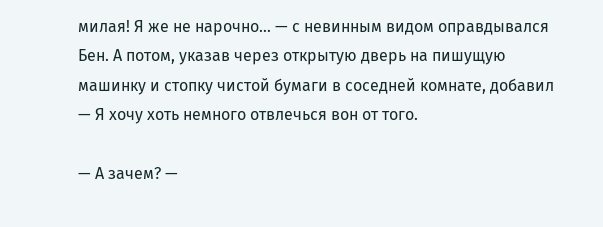милая! Я же не нарочно… — с невинным видом оправдывался Бен. А потом, указав через открытую дверь на пишущую машинку и стопку чистой бумаги в соседней комнате, добавил — Я хочу хоть немного отвлечься вон от того.

— А зачем? —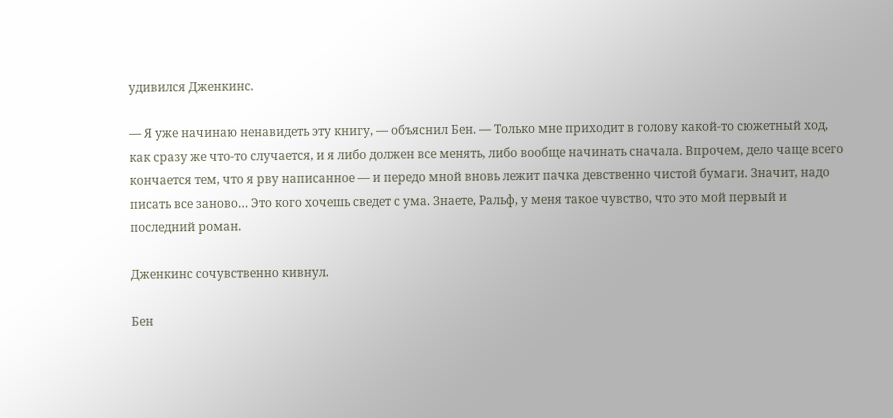удивился Дженкинс.

— Я уже начинаю ненавидеть эту книгу, — объяснил Бен. — Только мне приходит в голову какой-то сюжетный ход, как сразу же что-то случается, и я либо должен все менять, либо вообще начинать сначала. Впрочем, дело чаще всего кончается тем, что я рву написанное — и передо мной вновь лежит пачка девственно чистой бумаги. Значит, надо писать все заново… Это кого хочешь сведет с ума. Знаете, Ральф, у меня такое чувство, что это мой первый и последний роман.

Дженкинс сочувственно кивнул.

Бен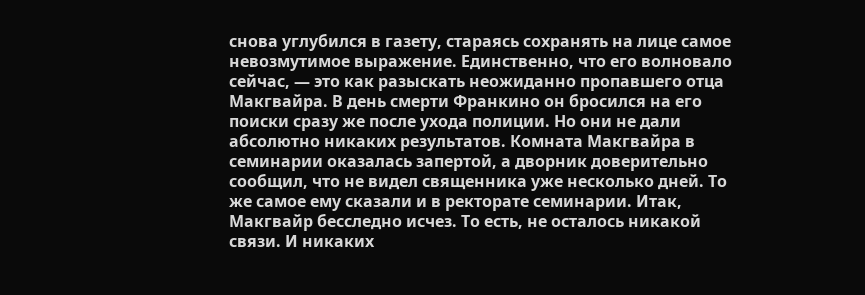снова углубился в газету, стараясь сохранять на лице самое невозмутимое выражение. Единственно, что его волновало сейчас, — это как разыскать неожиданно пропавшего отца Макгвайра. В день смерти Франкино он бросился на его поиски сразу же после ухода полиции. Но они не дали абсолютно никаких результатов. Комната Макгвайра в семинарии оказалась запертой, а дворник доверительно сообщил, что не видел священника уже несколько дней. То же самое ему сказали и в ректорате семинарии. Итак, Макгвайр бесследно исчез. То есть, не осталось никакой связи. И никаких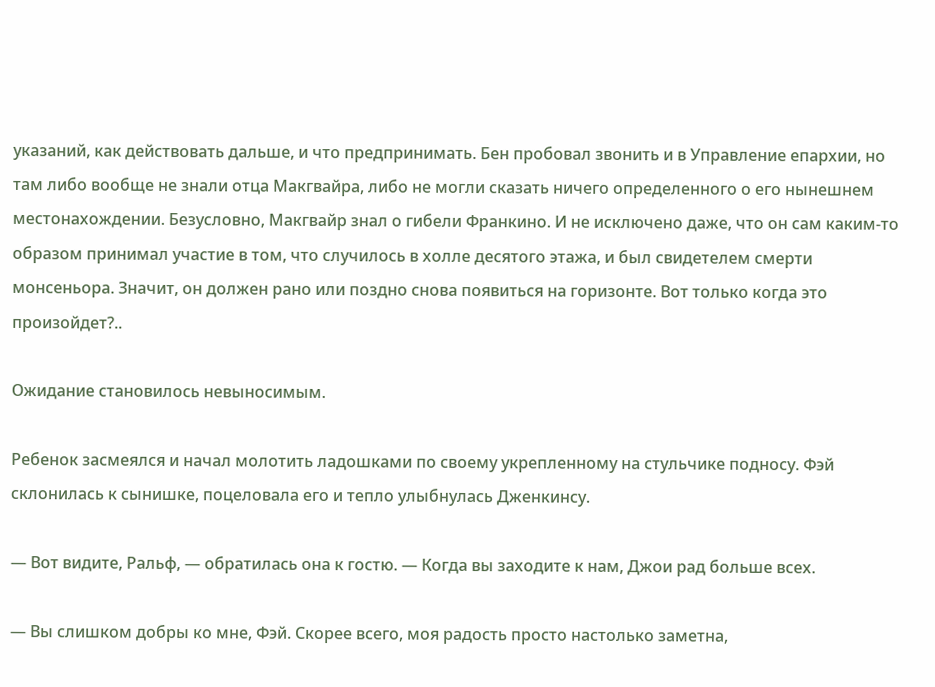указаний, как действовать дальше, и что предпринимать. Бен пробовал звонить и в Управление епархии, но там либо вообще не знали отца Макгвайра, либо не могли сказать ничего определенного о его нынешнем местонахождении. Безусловно, Макгвайр знал о гибели Франкино. И не исключено даже, что он сам каким-то образом принимал участие в том, что случилось в холле десятого этажа, и был свидетелем смерти монсеньора. Значит, он должен рано или поздно снова появиться на горизонте. Вот только когда это произойдет?..

Ожидание становилось невыносимым.

Ребенок засмеялся и начал молотить ладошками по своему укрепленному на стульчике подносу. Фэй склонилась к сынишке, поцеловала его и тепло улыбнулась Дженкинсу.

— Вот видите, Ральф, — обратилась она к гостю. — Когда вы заходите к нам, Джои рад больше всех.

— Вы слишком добры ко мне, Фэй. Скорее всего, моя радость просто настолько заметна,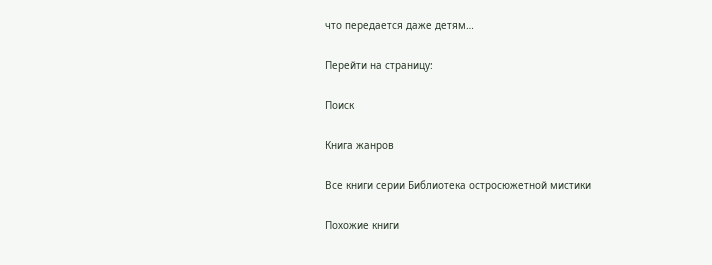что передается даже детям…

Перейти на страницу:

Поиск

Книга жанров

Все книги серии Библиотека остросюжетной мистики

Похожие книги